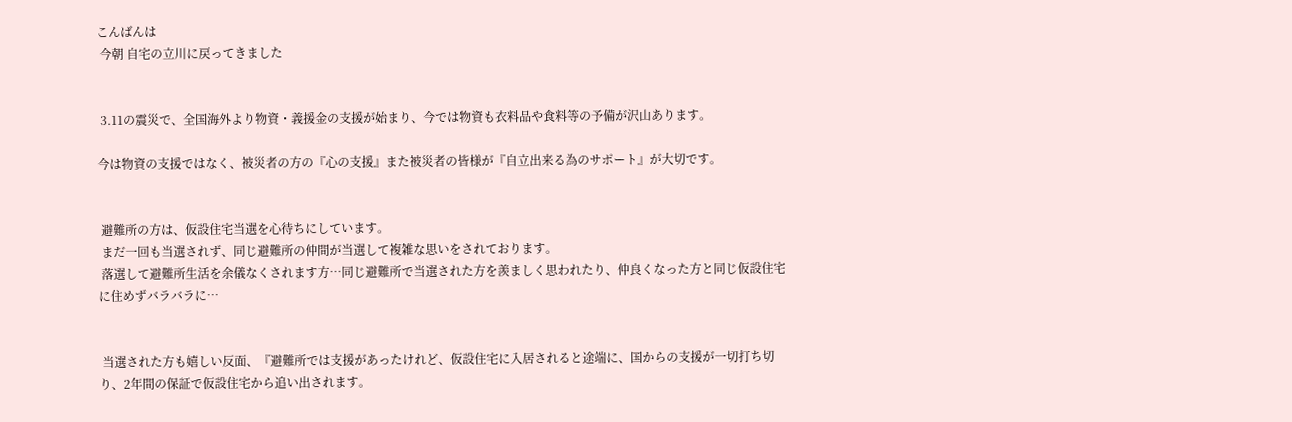こんばんは
 今朝 自宅の立川に戻ってきました


 3.11の震災で、全国海外より物資・義援金の支援が始まり、今では物資も衣料品や食料等の予備が沢山あります。

今は物資の支援ではなく、被災者の方の『心の支援』また被災者の皆様が『自立出来る為のサポート』が大切です。


 避難所の方は、仮設住宅当選を心待ちにしています。
 まだ一回も当選されず、同じ避難所の仲間が当選して複雑な思いをされております。
 落選して避難所生活を余儀なくされます方…同じ避難所で当選された方を羨ましく思われたり、仲良くなった方と同じ仮設住宅に住めずバラバラに…


 当選された方も嬉しい反面、『避難所では支援があったけれど、仮設住宅に入居されると途端に、国からの支援が一切打ち切り、2年間の保証で仮設住宅から追い出されます。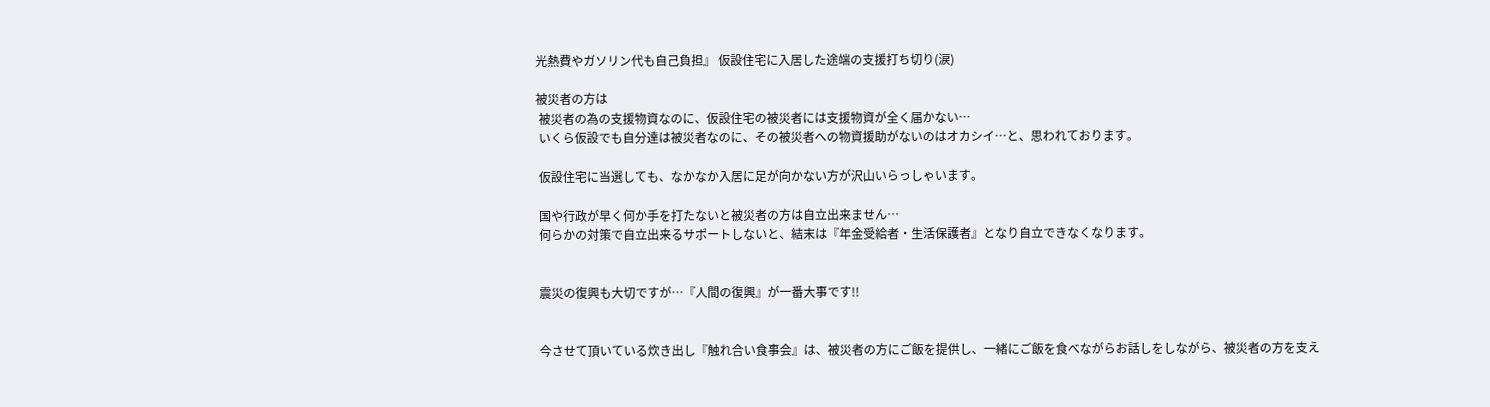光熱費やガソリン代も自己負担』 仮設住宅に入居した途端の支援打ち切り(涙)

被災者の方は
 被災者の為の支援物資なのに、仮設住宅の被災者には支援物資が全く届かない…
 いくら仮設でも自分達は被災者なのに、その被災者への物資援助がないのはオカシイ…と、思われております。

 仮設住宅に当選しても、なかなか入居に足が向かない方が沢山いらっしゃいます。

 国や行政が早く何か手を打たないと被災者の方は自立出来ません…
 何らかの対策で自立出来るサポートしないと、結末は『年金受給者・生活保護者』となり自立できなくなります。


 震災の復興も大切ですが…『人間の復興』が一番大事です!!


 今させて頂いている炊き出し『触れ合い食事会』は、被災者の方にご飯を提供し、一緒にご飯を食べながらお話しをしながら、被災者の方を支え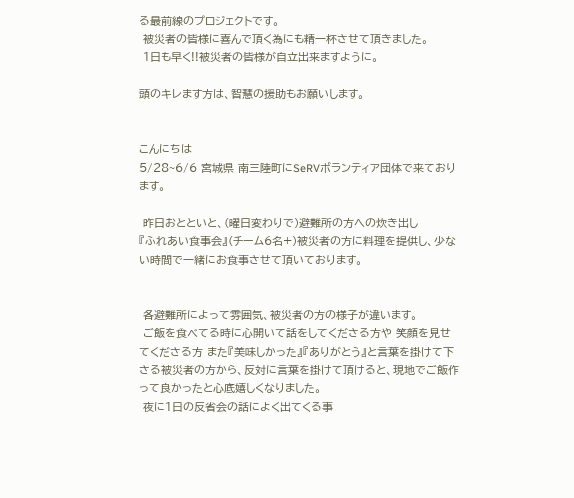る最前線のプロジェクトです。
 被災者の皆様に喜んで頂く為にも精一杯させて頂きました。
 1日も早く!!被災者の皆様が自立出来ますように。

頭のキレます方は、智慧の援助もお願いします。


こんにちは
5/28~6/6 宮城県 南三陸町にSeRVボランティア団体で来ております。

 昨日おとといと、(曜日変わりで)避難所の方への炊き出し
『ふれあい食事会』(チーム6名+)被災者の方に料理を提供し、少ない時間で一緒にお食事させて頂いております。


 各避難所によって雰囲気、被災者の方の様子が違います。
 ご飯を食べてる時に心開いて話をしてくださる方や 笑顔を見せてくださる方 また『美味しかった』『ありがとう』と言葉を掛けて下さる被災者の方から、反対に言葉を掛けて頂けると、現地でご飯作って良かったと心底嬉しくなりました。
 夜に1日の反省会の話によく出てくる事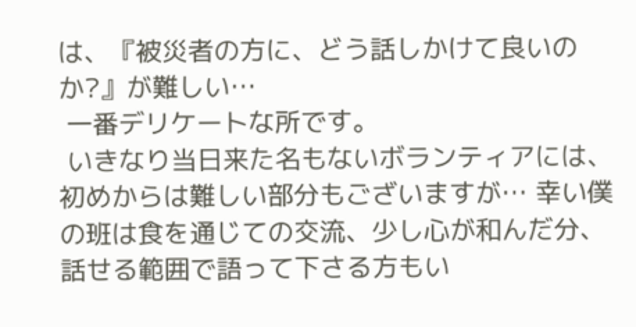は、『被災者の方に、どう話しかけて良いのか?』が難しい…
 一番デリケートな所です。
 いきなり当日来た名もないボランティアには、初めからは難しい部分もございますが… 幸い僕の班は食を通じての交流、少し心が和んだ分、話せる範囲で語って下さる方もい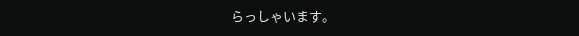らっしゃいます。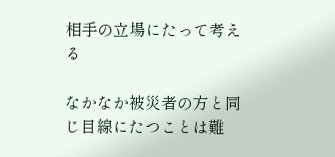相手の立場にたって考える

なかなか被災者の方と同じ目線にたつことは難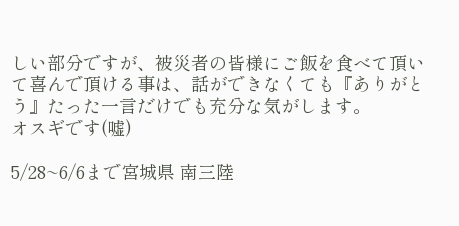しい部分ですが、被災者の皆様にご飯を食べて頂いて喜んで頂ける事は、話ができなくても『ありがとう』たった一言だけでも充分な気がします。
オスギです(嘘)

5/28~6/6まで宮城県 南三陸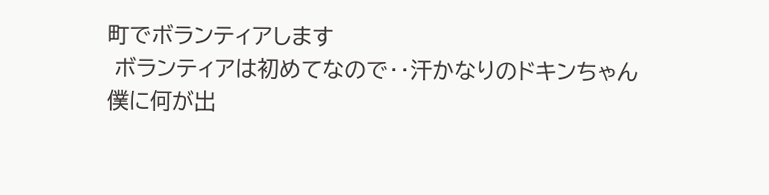町でボランティアします
 ボランティアは初めてなので‥汗かなりのドキンちゃん
僕に何が出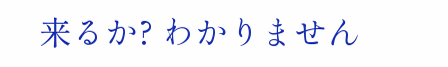来るか? わかりません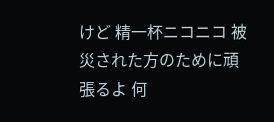けど 精一杯ニコニコ 被災された方のために頑張るよ 何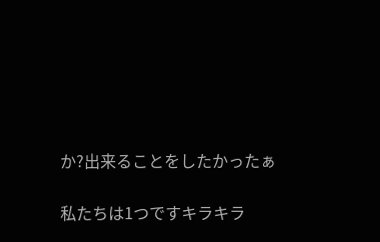か?出来ることをしたかったぁ

私たちは1つですキラキラ